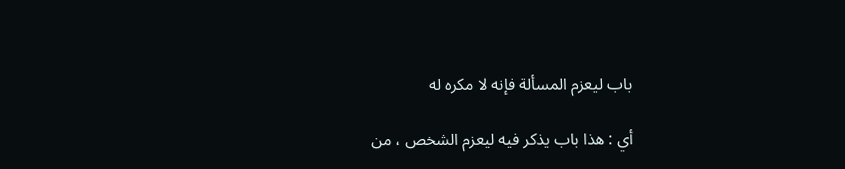باب ليعزم المسألة فإنه لا مكره له

أي : هذا باب يذكر فيه ليعزم الشخص ، من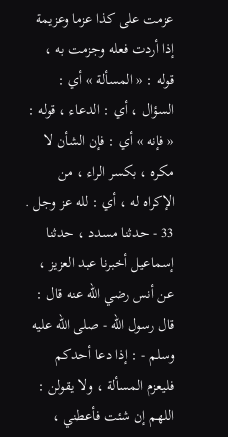عزمت على كذا عزما وعزيمة إذا أردت فعله وجزمت به ، قوله : « المسألة » أي : السؤال ، أي : الدعاء ، قوله : « فإنه » أي : فإن الشأن لا مكره ، بكسر الراء ، من الإكراه له ، أي : لله عز وجل .
33 - حدثنا مسدد ، حدثنا إسماعيل أخبرنا عبد العزيز ، عن أنس رضي الله عنه قال : قال رسول الله - صلى الله عليه وسلم - : إذا دعا أحدكم فليعزم المسألة ، ولا يقولن : اللهم إن شئت فأعطني ،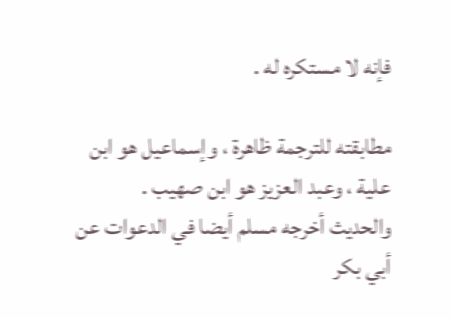فإنه لا مستكره له .

مطابقته للترجمة ظاهرة ، وإسماعيل هو ابن علية ، وعبد العزيز هو ابن صهيب .
والحديث أخرجه مسلم أيضا في الدعوات عن أبي بكر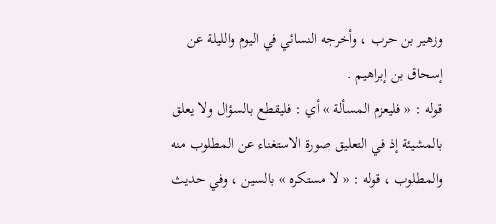وزهير بن حرب ، وأخرجه النسائي في اليوم والليلة عن إسحاق بن إبراهيم .
قوله : « فليعزم المسألة » أي : فليقطع بالسؤال ولا يعلق بالمشيئة إذ في التعليق صورة الاستغناء عن المطلوب منه والمطلوب ، قوله : « لا مستكره » بالسين ، وفي حديث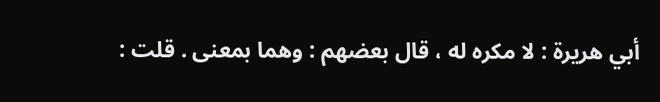أبي هريرة : لا مكره له ، قال بعضهم : وهما بمعنى . قلت :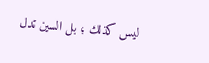ليس كذلك ؛ بل السين تدل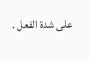على شدة الفعل .